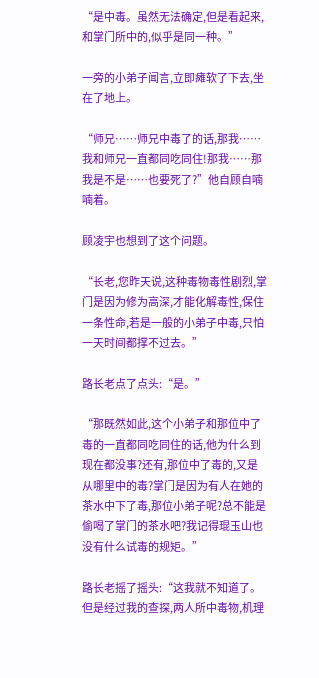“是中毒。虽然无法确定,但是看起来,和掌门所中的,似乎是同一种。”

一旁的小弟子闻言,立即瘫软了下去,坐在了地上。

“师兄……师兄中毒了的话,那我……我和师兄一直都同吃同住!那我……那我是不是……也要死了?”他自顾自喃喃着。

顾凌宇也想到了这个问题。

“长老,您昨天说,这种毒物毒性剧烈,掌门是因为修为高深,才能化解毒性,保住一条性命,若是一般的小弟子中毒,只怕一天时间都撑不过去。”

路长老点了点头:“是。”

“那既然如此,这个小弟子和那位中了毒的一直都同吃同住的话,他为什么到现在都没事?还有,那位中了毒的,又是从哪里中的毒?掌门是因为有人在她的茶水中下了毒,那位小弟子呢?总不能是偷喝了掌门的茶水吧?我记得琨玉山也没有什么试毒的规矩。”

路长老摇了摇头:“这我就不知道了。但是经过我的查探,两人所中毒物,机理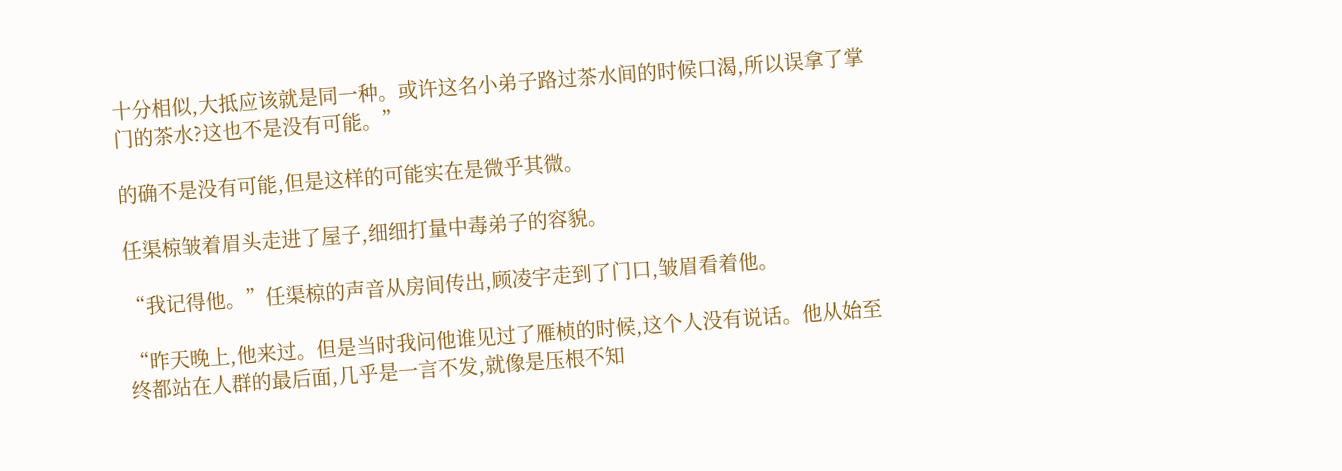十分相似,大抵应该就是同一种。或许这名小弟子路过茶水间的时候口渴,所以误拿了掌门的茶水?这也不是没有可能。”

的确不是没有可能,但是这样的可能实在是微乎其微。

任渠椋皱着眉头走进了屋子,细细打量中毒弟子的容貌。

“我记得他。”任渠椋的声音从房间传出,顾凌宇走到了门口,皱眉看着他。

“昨天晚上,他来过。但是当时我问他谁见过了雁桢的时候,这个人没有说话。他从始至终都站在人群的最后面,几乎是一言不发,就像是压根不知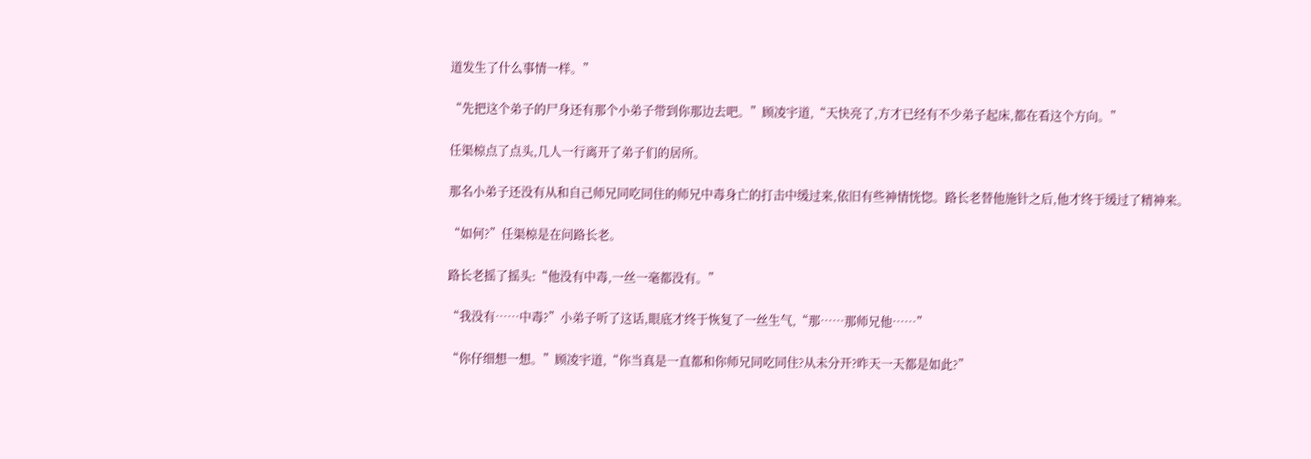道发生了什么事情一样。”

“先把这个弟子的尸身还有那个小弟子带到你那边去吧。”顾凌宇道,“天快亮了,方才已经有不少弟子起床,都在看这个方向。”

任渠椋点了点头,几人一行离开了弟子们的居所。

那名小弟子还没有从和自己师兄同吃同住的师兄中毒身亡的打击中缓过来,依旧有些神情恍惚。路长老替他施针之后,他才终于缓过了精神来。

“如何?”任渠椋是在问路长老。

路长老摇了摇头:“他没有中毒,一丝一毫都没有。”

“我没有……中毒?”小弟子听了这话,眼底才终于恢复了一丝生气,“那……那师兄他……”

“你仔细想一想。”顾凌宇道,“你当真是一直都和你师兄同吃同住?从未分开?昨天一天都是如此?”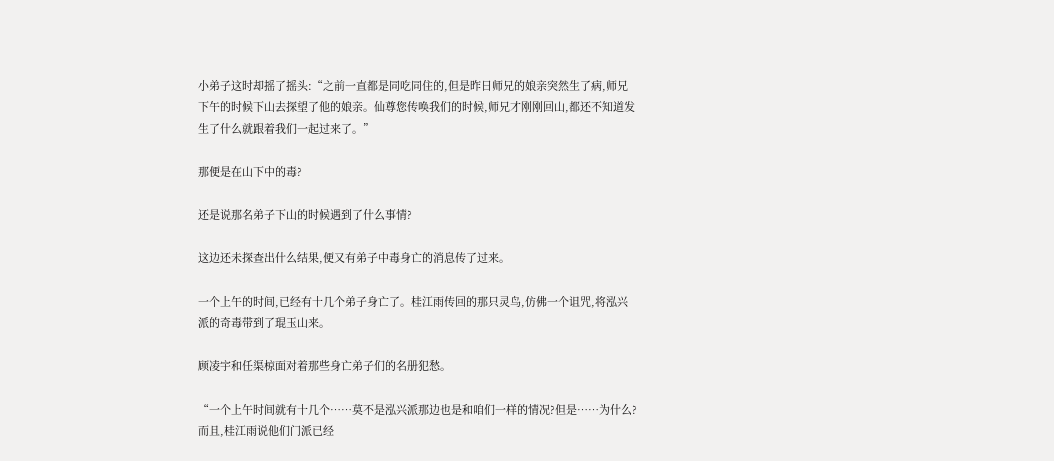小弟子这时却摇了摇头:“之前一直都是同吃同住的,但是昨日师兄的娘亲突然生了病,师兄下午的时候下山去探望了他的娘亲。仙尊您传唤我们的时候,师兄才刚刚回山,都还不知道发生了什么就跟着我们一起过来了。”

那便是在山下中的毒?

还是说那名弟子下山的时候遇到了什么事情?

这边还未探查出什么结果,便又有弟子中毒身亡的消息传了过来。

一个上午的时间,已经有十几个弟子身亡了。桂江雨传回的那只灵鸟,仿佛一个诅咒,将泓兴派的奇毒带到了琨玉山来。

顾凌宇和任渠椋面对着那些身亡弟子们的名册犯愁。

“一个上午时间就有十几个……莫不是泓兴派那边也是和咱们一样的情况?但是……为什么?而且,桂江雨说他们门派已经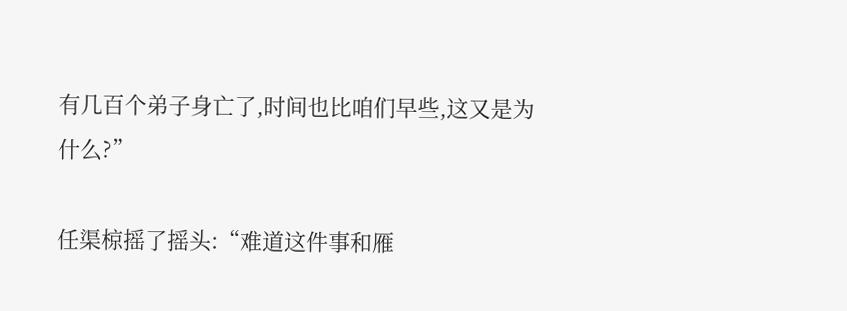有几百个弟子身亡了,时间也比咱们早些,这又是为什么?”

任渠椋摇了摇头:“难道这件事和雁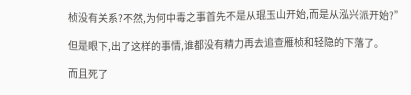桢没有关系?不然,为何中毒之事首先不是从琨玉山开始,而是从泓兴派开始?”

但是眼下,出了这样的事情,谁都没有精力再去追查雁桢和轻隐的下落了。

而且死了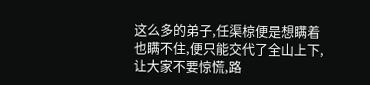这么多的弟子,任渠椋便是想瞒着也瞒不住,便只能交代了全山上下,让大家不要惊慌,路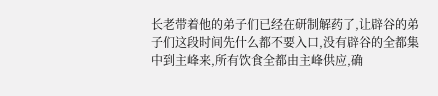长老带着他的弟子们已经在研制解药了,让辟谷的弟子们这段时间先什么都不要入口,没有辟谷的全都集中到主峰来,所有饮食全都由主峰供应,确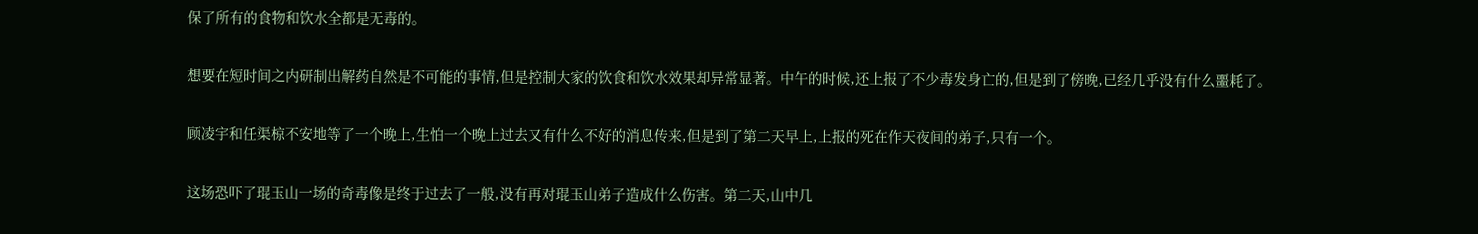保了所有的食物和饮水全都是无毒的。

想要在短时间之内研制出解药自然是不可能的事情,但是控制大家的饮食和饮水效果却异常显著。中午的时候,还上报了不少毒发身亡的,但是到了傍晚,已经几乎没有什么噩耗了。

顾凌宇和任渠椋不安地等了一个晚上,生怕一个晚上过去又有什么不好的消息传来,但是到了第二天早上,上报的死在作天夜间的弟子,只有一个。

这场恐吓了琨玉山一场的奇毒像是终于过去了一般,没有再对琨玉山弟子造成什么伤害。第二天,山中几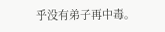乎没有弟子再中毒。